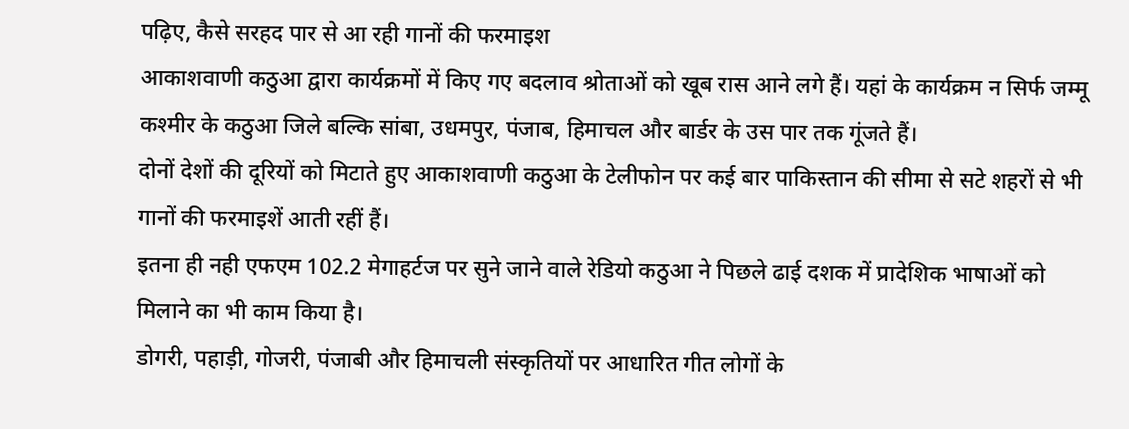पढ़िए, कैसे सरहद पार से आ रही गानों की फरमाइश
आकाशवाणी कठुआ द्वारा कार्यक्रमों में किए गए बदलाव श्रोताओं को खूब रास आने लगे हैं। यहां के कार्यक्रम न सिर्फ जम्मू कश्मीर के कठुआ जिले बल्कि सांबा, उधमपुर, पंजाब, हिमाचल और बार्डर के उस पार तक गूंजते हैं।
दोनों देशों की दूरियों को मिटाते हुए आकाशवाणी कठुआ के टेलीफोन पर कई बार पाकिस्तान की सीमा से सटे शहरों से भी गानों की फरमाइशें आती रहीं हैं।
इतना ही नही एफएम 102.2 मेगाहर्टज पर सुने जाने वाले रेडियो कठुआ ने पिछले ढाई दशक में प्रादेशिक भाषाओं को मिलाने का भी काम किया है।
डोगरी, पहाड़ी, गोजरी, पंजाबी और हिमाचली संस्कृतियों पर आधारित गीत लोगों के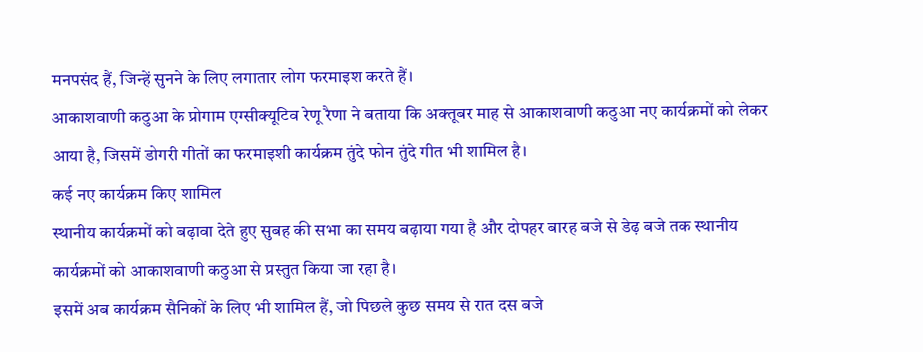मनपसंद हैं, जिन्हें सुनने के लिए लगातार लोग फरमाइश करते हैं।
आकाशवाणी कठुआ के प्रोगाम एग्सीक्यूटिव रेणू रैणा ने बताया कि अक्तूबर माह से आकाशवाणी कठुआ नए कार्यक्रमों को लेकर आया है, जिसमें डोगरी गीतों का फरमाइशी कार्यक्रम तुंदे फोन तुंदे गीत भी शामिल है।
कई नए कार्यक्रम किए शामिल
स्थानीय कार्यक्रमों को बढ़ावा देते हुए सुबह की सभा का समय बढ़ाया गया है और दोपहर बारह बजे से डेढ़ बजे तक स्थानीय कार्यक्रमों को आकाशवाणी कठुआ से प्रस्तुत किया जा रहा है।
इसमें अब कार्यक्रम सैनिकों के लिए भी शामिल हैं, जो पिछले कुछ समय से रात दस बजे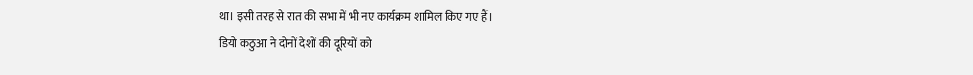था। इसी तरह से रात की सभा में भी नए कार्यक्रम शामिल किए गए हैं।
डियो कठुआ ने दोनों देशों की दूरियों को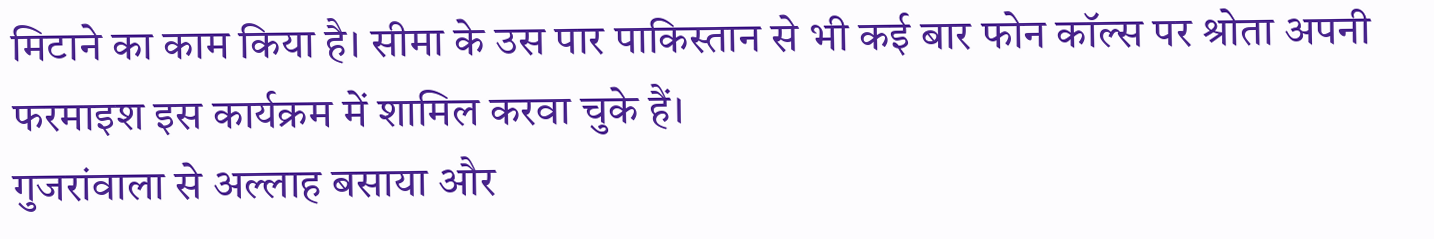मिटाने का काम किया है। सीमा के उस पार पाकिस्तान से भी कई बार फोन कॉल्स पर श्रोता अपनी फरमाइश इस कार्यक्रम में शामिल करवा चुके हैं।
गुजरांवाला से अल्लाह बसाया और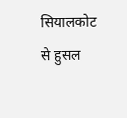सियालकोट से हुसल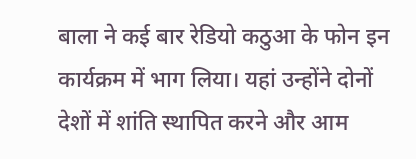बाला ने कई बार रेडियो कठुआ के फोन इन कार्यक्रम में भाग लिया। यहां उन्होंने दोनों देशों में शांति स्थापित करने और आम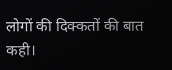लोगों की दिक्कतों की बात कही।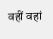वहीं वहां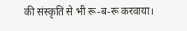की संस्कृति से भी रू-ब-रू करवाया।